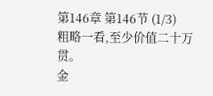第146章 第146节 (1/3)
粗略一看,至少价值二十万贯。
金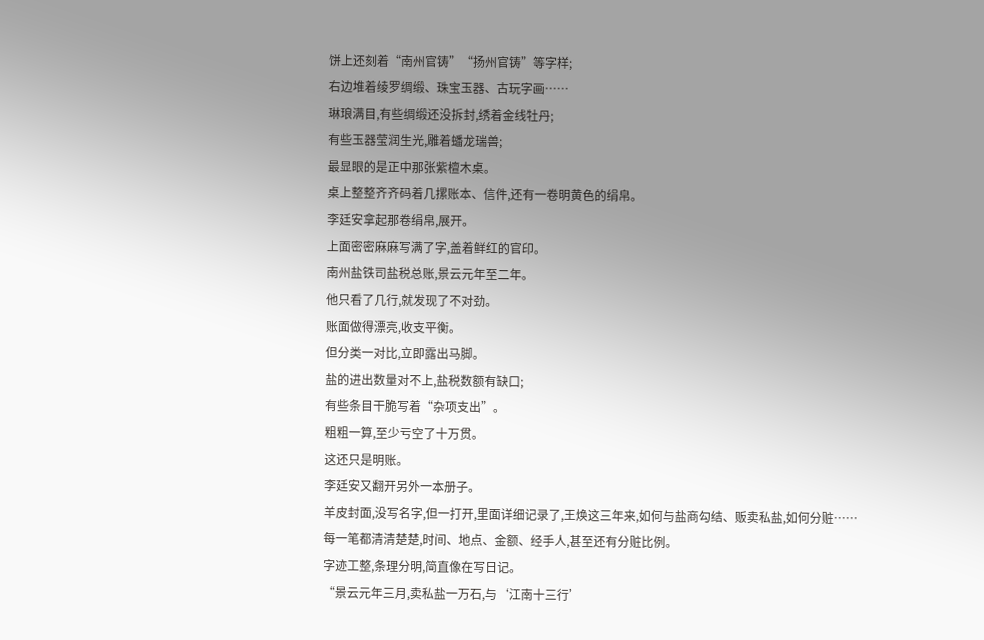饼上还刻着“南州官铸”“扬州官铸”等字样;
右边堆着绫罗绸缎、珠宝玉器、古玩字画……
琳琅满目,有些绸缎还没拆封,绣着金线牡丹;
有些玉器莹润生光,雕着蟠龙瑞兽;
最显眼的是正中那张紫檀木桌。
桌上整整齐齐码着几摞账本、信件,还有一卷明黄色的绢帛。
李廷安拿起那卷绢帛,展开。
上面密密麻麻写满了字,盖着鲜红的官印。
南州盐铁司盐税总账,景云元年至二年。
他只看了几行,就发现了不对劲。
账面做得漂亮,收支平衡。
但分类一对比,立即露出马脚。
盐的进出数量对不上,盐税数额有缺口;
有些条目干脆写着“杂项支出”。
粗粗一算,至少亏空了十万贯。
这还只是明账。
李廷安又翻开另外一本册子。
羊皮封面,没写名字,但一打开,里面详细记录了,王焕这三年来,如何与盐商勾结、贩卖私盐,如何分赃……
每一笔都清清楚楚,时间、地点、金额、经手人,甚至还有分赃比例。
字迹工整,条理分明,简直像在写日记。
“景云元年三月,卖私盐一万石,与‘江南十三行’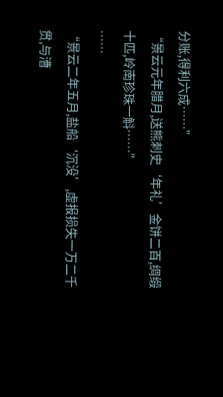分账,得利六成……”
“景云元年腊月,送熊刺史‘年礼’金饼二百,绸缎十匹,岭南珍珠一斛……”
……
“景云二年五月,盐船‘沉没’,虚报损失一万二千贯,与漕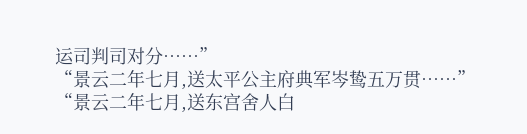运司判司对分……”
“景云二年七月,送太平公主府典军岑鸷五万贯……”
“景云二年七月,送东宫舍人白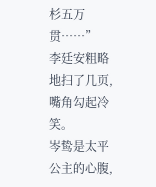杉五万贯……”
李廷安粗略地扫了几页,嘴角勾起冷笑。
岑鸷是太平公主的心腹,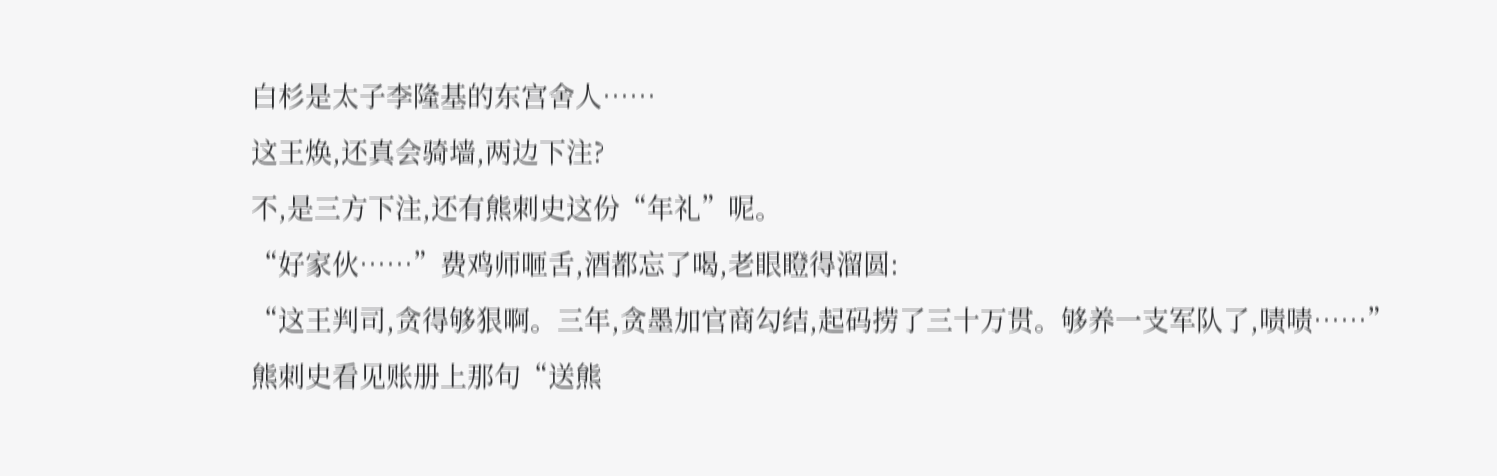白杉是太子李隆基的东宫舍人……
这王焕,还真会骑墙,两边下注?
不,是三方下注,还有熊刺史这份“年礼”呢。
“好家伙……”费鸡师咂舌,酒都忘了喝,老眼瞪得溜圆:
“这王判司,贪得够狠啊。三年,贪墨加官商勾结,起码捞了三十万贯。够养一支军队了,啧啧……”
熊刺史看见账册上那句“送熊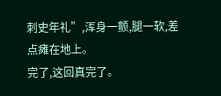刺史年礼”,浑身一颤,腿一软,差点瘫在地上。
完了,这回真完了。